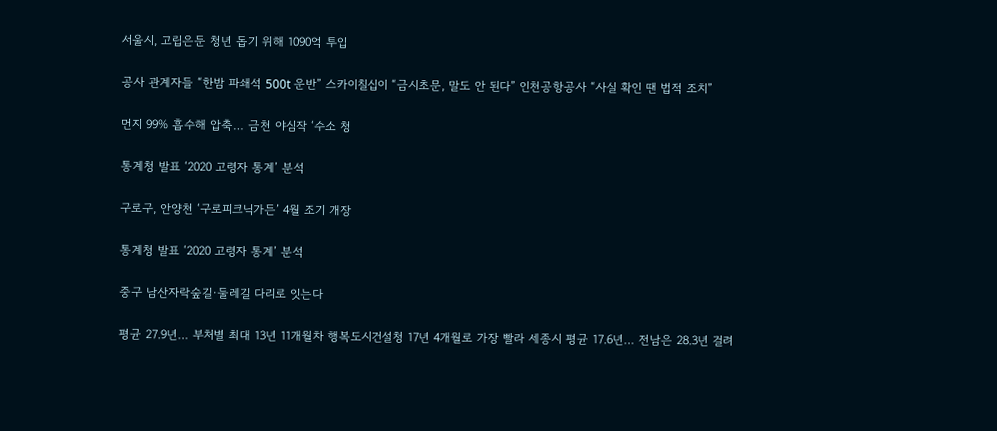서울시, 고립은둔 청년 돕기 위해 1090억 투입

공사 관계자들 “한밤 파쇄석 500t 운반” 스카이칠십이 “금시초문, 말도 안 된다” 인천공항공사 “사실 확인 땐 법적 조치”

먼지 99% 흡수해 압축… 금천 야심작 ‘수소 청

통계청 발표 ‘2020 고령자 통계’ 분석

구로구, 안양천 ‘구로피크닉가든’ 4월 조기 개장

통계청 발표 ‘2020 고령자 통계’ 분석

중구 남산자락숲길·둘레길 다리로 잇는다

평균 27.9년… 부처별 최대 13년 11개월차 행복도시건설청 17년 4개월로 가장 빨라 세종시 평균 17.6년… 전남은 28.3년 걸려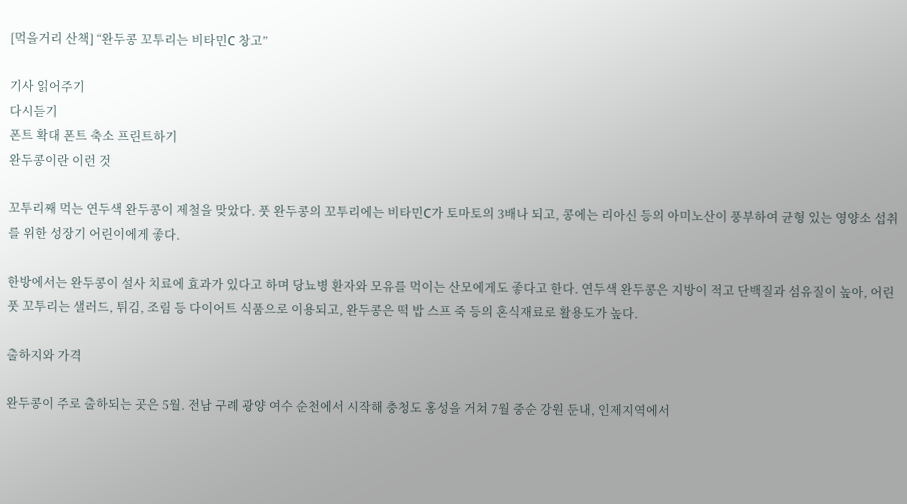[먹을거리 산책] “완두콩 꼬투리는 비타민C 창고”

기사 읽어주기
다시듣기
폰트 확대 폰트 축소 프린트하기
완두콩이란 이런 것

꼬투리째 먹는 연두색 완두콩이 제철을 맞았다. 풋 완두콩의 꼬투리에는 비타민C가 토마토의 3배나 되고, 콩에는 리아신 등의 아미노산이 풍부하여 균형 있는 영양소 섭취를 위한 성장기 어린이에게 좋다.

한방에서는 완두콩이 설사 치료에 효과가 있다고 하며 당뇨병 환자와 모유를 먹이는 산모에게도 좋다고 한다. 연두색 완두콩은 지방이 적고 단백질과 섬유질이 높아, 어린 풋 꼬투리는 샐러드, 튀김, 조림 등 다이어트 식품으로 이용되고, 완두콩은 떡 밥 스프 죽 등의 혼식재료로 활용도가 높다.

출하지와 가격

완두콩이 주로 출하되는 곳은 5월. 전남 구례 광양 여수 순천에서 시작해 충청도 홍성을 거쳐 7월 중순 강원 둔내, 인제지역에서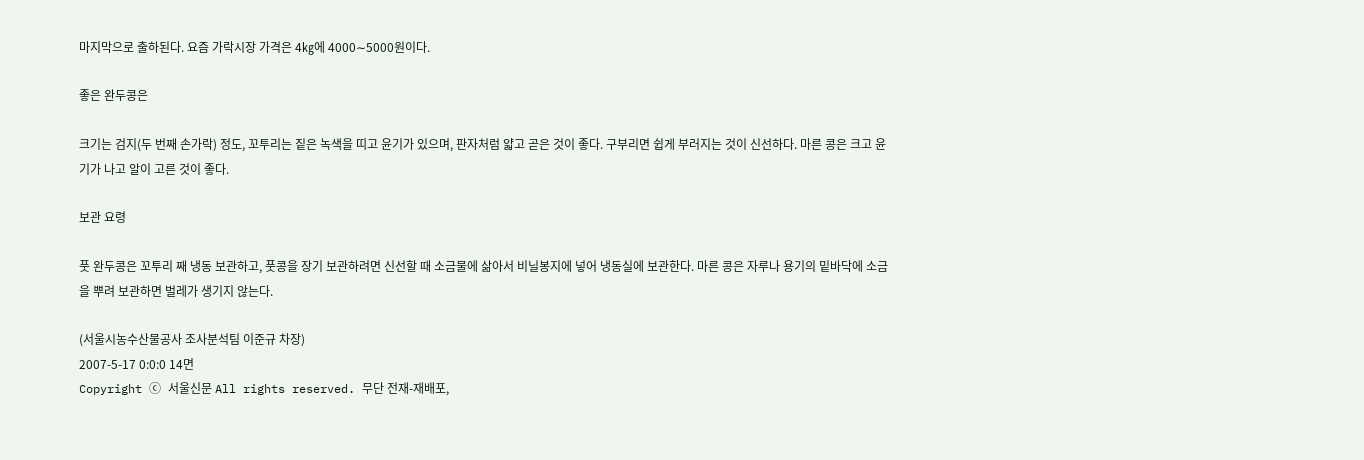마지막으로 출하된다. 요즘 가락시장 가격은 4㎏에 4000∼5000원이다.

좋은 완두콩은

크기는 검지(두 번째 손가락) 정도, 꼬투리는 짙은 녹색을 띠고 윤기가 있으며, 판자처럼 얇고 곧은 것이 좋다. 구부리면 쉽게 부러지는 것이 신선하다. 마른 콩은 크고 윤기가 나고 알이 고른 것이 좋다.

보관 요령

풋 완두콩은 꼬투리 째 냉동 보관하고, 풋콩을 장기 보관하려면 신선할 때 소금물에 삶아서 비닐봉지에 넣어 냉동실에 보관한다. 마른 콩은 자루나 용기의 밑바닥에 소금을 뿌려 보관하면 벌레가 생기지 않는다.

(서울시농수산물공사 조사분석팀 이준규 차장)
2007-5-17 0:0:0 14면
Copyright ⓒ 서울신문 All rights reserved. 무단 전재-재배포,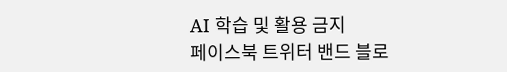AI 학습 및 활용 금지
페이스북 트위터 밴드 블로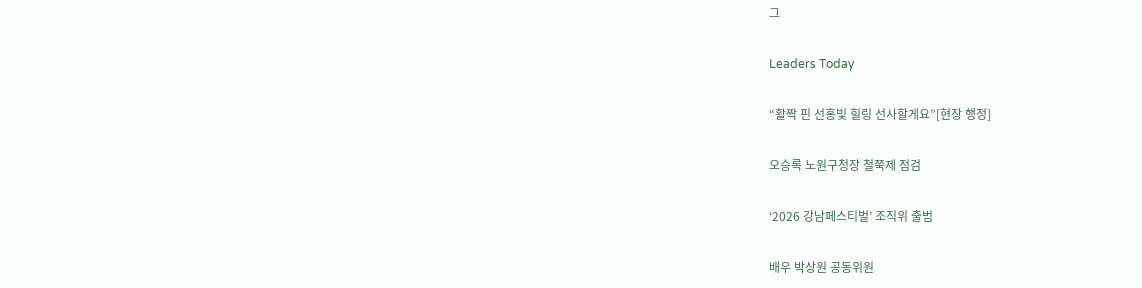그

Leaders Today

“활짝 핀 선홍빛 힐링 선사할게요”[현장 행정]

오승록 노원구청장 철쭉제 점검

‘2026 강남페스티벌’ 조직위 출범

배우 박상원 공동위원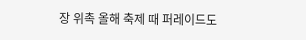장 위촉 올해 축제 때 퍼레이드도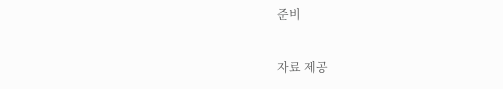준비

자료 제공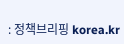: 정책브리핑 korea.kr